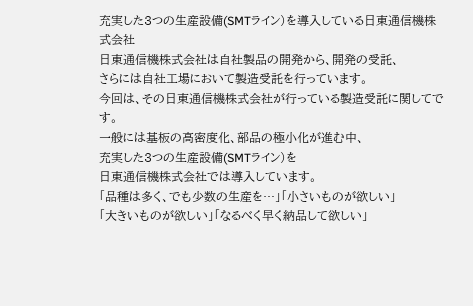充実した3つの生産設備(SMTライン)を導入している日東通信機株式会社
日東通信機株式会社は自社製品の開発から、開発の受託、
さらには自社工場において製造受託を行っています。
今回は、その日東通信機株式会社が行っている製造受託に関してです。
一般には基板の高密度化、部品の極小化が進む中、
充実した3つの生産設備(SMTライン)を
日東通信機株式会社では導入しています。
「品種は多く、でも少数の生産を…」「小さいものが欲しい」
「大きいものが欲しい」「なるべく早く納品して欲しい」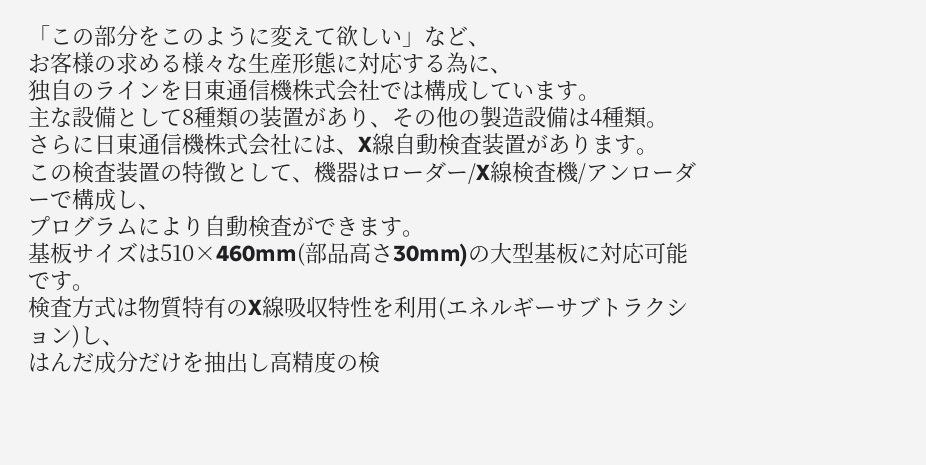「この部分をこのように変えて欲しい」など、
お客様の求める様々な生産形態に対応する為に、
独自のラインを日東通信機株式会社では構成しています。
主な設備として8種類の装置があり、その他の製造設備は4種類。
さらに日東通信機株式会社には、X線自動検査装置があります。
この検査装置の特徴として、機器はローダー/X線検査機/アンローダーで構成し、
プログラムにより自動検査ができます。
基板サイズは510×460mm(部品高さ30mm)の大型基板に対応可能です。
検査方式は物質特有のX線吸収特性を利用(エネルギーサブトラクション)し、
はんだ成分だけを抽出し高精度の検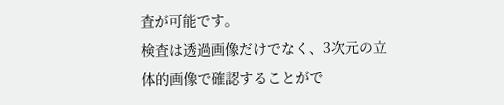査が可能です。
検査は透過画像だけでなく、3次元の立体的画像で確認することがで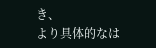き、
より具体的なは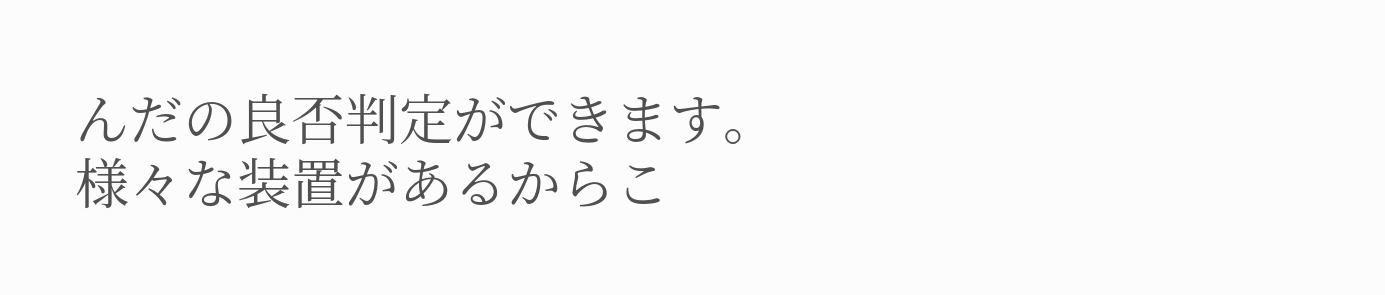んだの良否判定ができます。
様々な装置があるからこ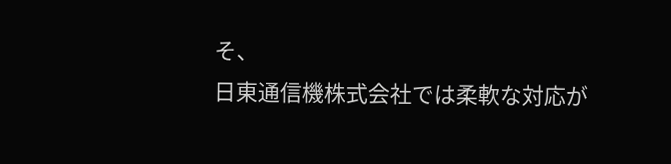そ、
日東通信機株式会社では柔軟な対応が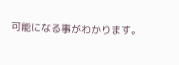可能になる事がわかります。